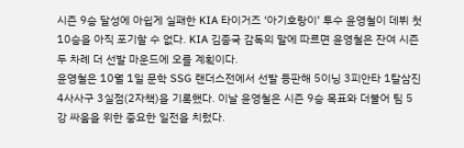시즌 9승 달성에 아쉽게 실패한 KIA 타이거즈 ‘아기호랑이’ 투수 윤영철이 데뷔 첫 10승을 아직 포기할 수 없다. KIA 김종국 감독의 말에 따르면 윤영철은 잔여 시즌 두 차례 더 선발 마운드에 오를 계획이다.
윤영철은 10월 1일 문학 SSG 랜더스전에서 선발 등판해 5이닝 3피안타 1탈삼진 4사사구 3실점(2자책)을 기록했다. 이날 윤영철은 시즌 9승 목표와 더불어 팀 5강 싸움을 위한 중요한 일전을 치렀다.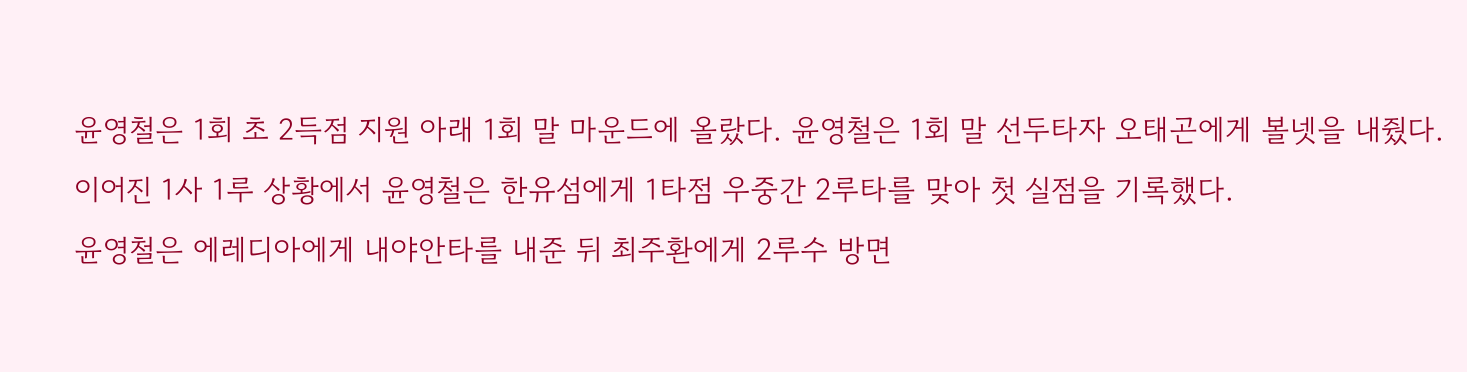윤영철은 1회 초 2득점 지원 아래 1회 말 마운드에 올랐다. 윤영철은 1회 말 선두타자 오태곤에게 볼넷을 내줬다. 이어진 1사 1루 상황에서 윤영철은 한유섬에게 1타점 우중간 2루타를 맞아 첫 실점을 기록했다.
윤영철은 에레디아에게 내야안타를 내준 뒤 최주환에게 2루수 방면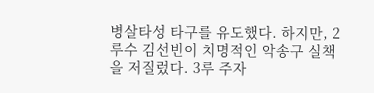병살타성 타구를 유도했다. 하지만, 2루수 김선빈이 치명적인 악송구 실책을 저질렀다. 3루 주자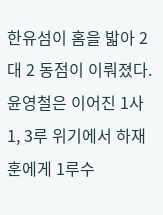한유섬이 홈을 밟아 2대 2 동점이 이뤄졌다.
윤영철은 이어진 1사 1, 3루 위기에서 하재훈에게 1루수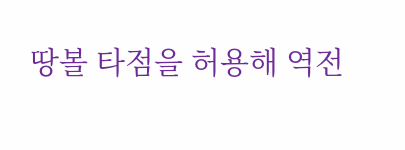땅볼 타점을 허용해 역전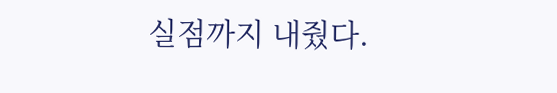실점까지 내줬다.